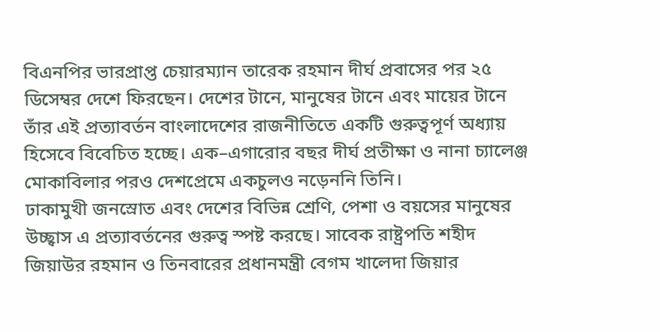বিএনপির ভারপ্রাপ্ত চেয়ারম্যান তারেক রহমান দীর্ঘ প্রবাসের পর ২৫ ডিসেম্বর দেশে ফিরছেন। দেশের টানে, মানুষের টানে এবং মায়ের টানে তাঁর এই প্রত্যাবর্তন বাংলাদেশের রাজনীতিতে একটি গুরুত্বপূর্ণ অধ্যায় হিসেবে বিবেচিত হচ্ছে। এক–এগারোর বছর দীর্ঘ প্রতীক্ষা ও নানা চ্যালেঞ্জ মোকাবিলার পরও দেশপ্রেমে একচুলও নড়েননি তিনি।
ঢাকামুখী জনস্রোত এবং দেশের বিভিন্ন শ্রেণি, পেশা ও বয়সের মানুষের উচ্ছ্বাস এ প্রত্যাবর্তনের গুরুত্ব স্পষ্ট করছে। সাবেক রাষ্ট্রপতি শহীদ জিয়াউর রহমান ও তিনবারের প্রধানমন্ত্রী বেগম খালেদা জিয়ার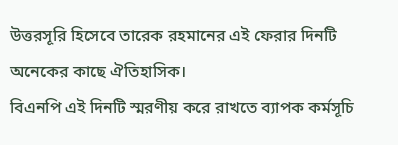উত্তরসূরি হিসেবে তারেক রহমানের এই ফেরার দিনটি অনেকের কাছে ঐতিহাসিক।
বিএনপি এই দিনটি স্মরণীয় করে রাখতে ব্যাপক কর্মসূচি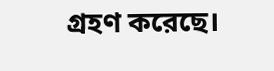গ্রহণ করেছে।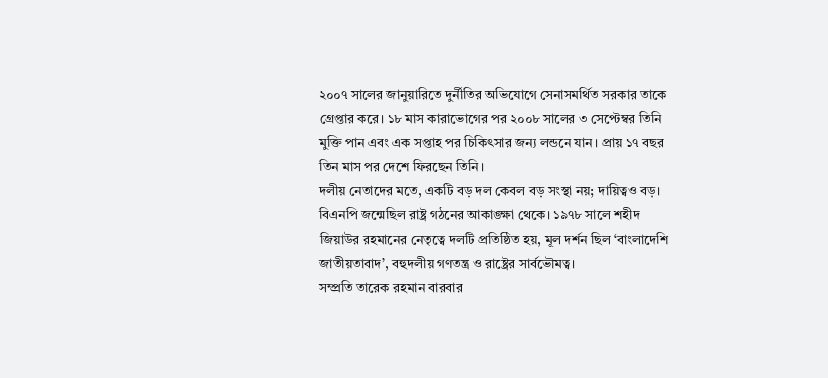২০০৭ সালের জানুয়ারিতে দুর্নীতির অভিযোগে সেনাসমর্থিত সরকার তাকে গ্রেপ্তার করে। ১৮ মাস কারাভোগের পর ২০০৮ সালের ৩ সেপ্টেম্বর তিনি মুক্তি পান এবং এক সপ্তাহ পর চিকিৎসার জন্য লন্ডনে যান। প্রায় ১৭ বছর তিন মাস পর দেশে ফিরছেন তিনি।
দলীয় নেতাদের মতে, একটি বড় দল কেবল বড় সংস্থা নয়; দায়িত্বও বড়। বিএনপি জন্মেছিল রাষ্ট্র গঠনের আকাঙ্ক্ষা থেকে। ১৯৭৮ সালে শহীদ জিয়াউর রহমানের নেতৃত্বে দলটি প্রতিষ্ঠিত হয়, মূল দর্শন ছিল ‘বাংলাদেশি জাতীয়তাবাদ’, বহুদলীয় গণতন্ত্র ও রাষ্ট্রের সার্বভৌমত্ব।
সম্প্রতি তারেক রহমান বারবার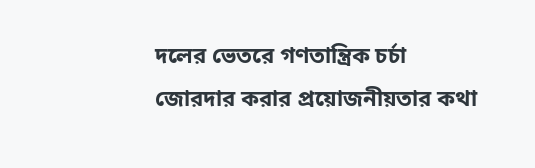দলের ভেতরে গণতান্ত্রিক চর্চা জোরদার করার প্রয়োজনীয়তার কথা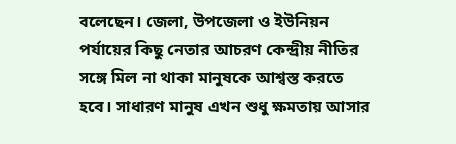বলেছেন। জেলা, উপজেলা ও ইউনিয়ন পর্যায়ের কিছু নেতার আচরণ কেন্দ্রীয় নীতির সঙ্গে মিল না থাকা মানুষকে আশ্বস্ত করতে হবে। সাধারণ মানুষ এখন শুধু ক্ষমতায় আসার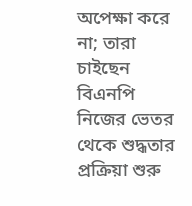অপেক্ষা করে না; তারা চাইছেন বিএনপি নিজের ভেতর থেকে শুদ্ধতার প্রক্রিয়া শুরু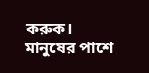করুক।
মানুষের পাশে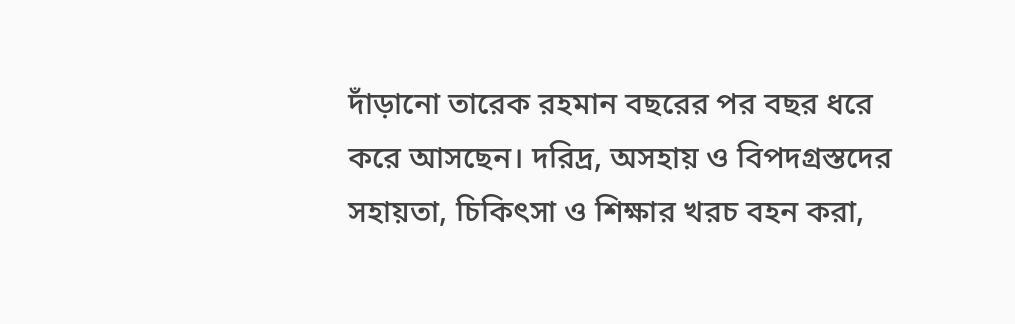দাঁড়ানো তারেক রহমান বছরের পর বছর ধরে করে আসছেন। দরিদ্র, অসহায় ও বিপদগ্রস্তদের সহায়তা, চিকিৎসা ও শিক্ষার খরচ বহন করা,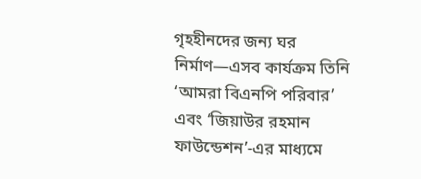গৃহহীনদের জন্য ঘর নির্মাণ—এসব কার্যক্রম তিনি ‘আমরা বিএনপি পরিবার’ এবং ‘জিয়াউর রহমান ফাউন্ডেশন’-এর মাধ্যমে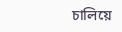চালিয়ে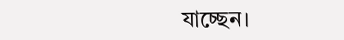যাচ্ছেন।